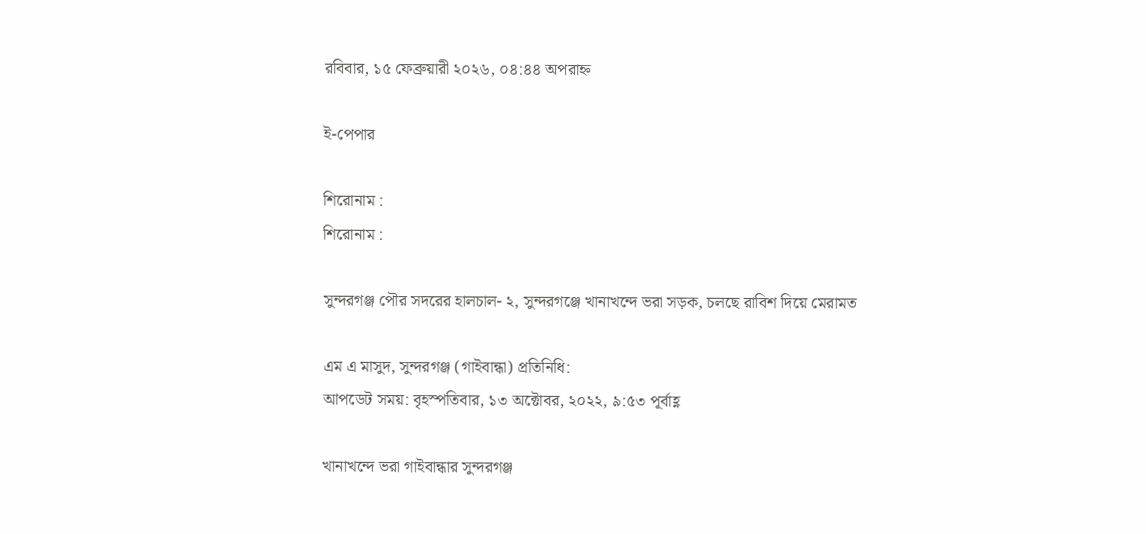রবিবার, ১৫ ফেব্রুয়ারী ২০২৬, ০৪:৪৪ অপরাহ্ন

ই-পেপার

শিরোনাম :
শিরোনাম :

সুন্দরগঞ্জ পৌর সদরের হালচাল- ২, সুন্দরগঞ্জে খানাখন্দে ভরা সড়ক, চলছে রাবিশ দিয়ে মেরামত

এম এ মাসুদ, সুন্দরগঞ্জ (গাইবান্ধা) প্রতিনিধি:
আপডেট সময়: বৃহস্পতিবার, ১৩ অক্টোবর, ২০২২, ৯:৫৩ পূর্বাহ্ণ

খানাখন্দে ভরা গাইবান্ধার সুন্দরগঞ্জ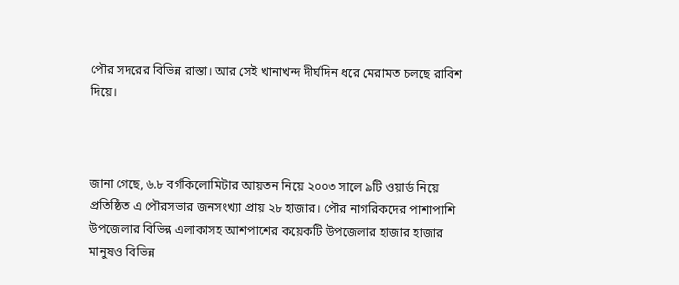পৌর সদরের বিভিন্ন রাস্তা। আর সেই খানাখন্দ দীর্ঘদিন ধরে মেরামত চলছে রাবিশ দিয়ে।



জানা গেছে, ৬.৮ বর্গকিলোমিটার আয়তন নিয়ে ২০০৩ সালে ৯টি ওয়ার্ড নিয়ে প্রতিষ্ঠিত এ পৌরসভার জনসংখ্যা প্রায় ২৮ হাজার। পৌর নাগরিকদের পাশাপাশি উপজেলার বিভিন্ন এলাকাসহ আশপাশের কয়েকটি উপজেলার হাজার হাজার মানুষও বিভিন্ন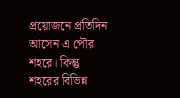প্রয়োজনে প্রতিদিন আসেন এ পৌর শহরে। কিন্তু শহরের বিভিন্ন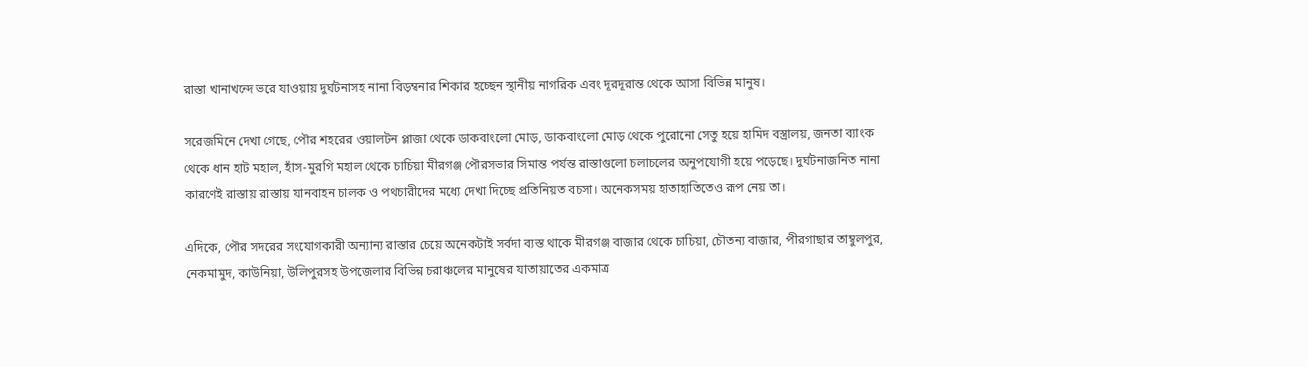রাস্তা খানাখন্দে ভরে যাওয়ায় দুর্ঘটনাসহ নানা বিড়ম্বনার শিকার হচ্ছেন স্থানীয় নাগরিক এবং দূরদূরান্ত থেকে আসা বিভিন্ন মানুষ।

সরেজমিনে দেখা গেছে, পৌর শহরের ওয়ালটন প্লাজা থেকে ডাকবাংলো মোড়, ডাকবাংলো মোড় থেকে পুরোনো সেতু হয়ে হামিদ বস্ত্রালয়, জনতা ব্যাংক থেকে ধান হাট মহাল, হাঁস-মুরগি মহাল থেকে চাচিয়া মীরগঞ্জ পৌরসভার সিমান্ত পর্যন্ত রাস্তাগুলো চলাচলের অনুপযোগী হয়ে পড়েছে। দুর্ঘটনাজনিত নানা কারণেই রাস্তায় রাস্তায় যানবাহন চালক ও পথচারীদের মধ্যে দেখা দিচ্ছে প্রতিনিয়ত বচসা। অনেকসময় হাতাহাতিতেও রূপ নেয় তা।

এদিকে, পৌর সদরের সংযোগকারী অন্যান্য রাস্তার চেয়ে অনেকটাই সর্বদা ব্যস্ত থাকে মীরগঞ্জ বাজার থেকে চাচিয়া, চৌতন্য বাজার, পীরগাছার তাম্বুলপুর, নেকমামুদ, কাউনিয়া, উলিপুরসহ উপজেলার বিভিন্ন চরাঞ্চলের মানুষের যাতায়াতের একমাত্র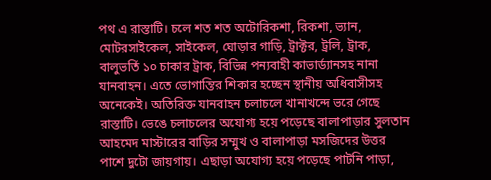পথ এ রাস্তাটি। চলে শত শত অটোরিকশা, রিকশা, ভ্যান, মোটরসাইকেল, সাইকেল, ঘোড়ার গাড়ি, ট্রাক্টর, ট্রলি, ট্রাক, বালুভর্তি ১০ চাকার ট্রাক, বিভিন্ন পন্যবাহী কাভার্ড্যানসহ নানা যানবাহন। এতে ভোগান্তির শিকার হচ্ছেন স্থানীয় অধিবাসীসহ অনেকেই। অতিরিক্ত যানবাহন চলাচলে খানাখন্দে ভরে গেছে রাস্তাটি। ভেঙে চলাচলের অযোগ্য হয়ে পড়েছে বালাপাড়ার সুলতান আহমেদ মাস্টারের বাড়ির সম্মুখ ও বালাপাড়া মসজিদের উত্তর পাশে দুটো জায়গায়। এছাড়া অযোগ্য হয়ে পড়েছে পাটনি পাড়া,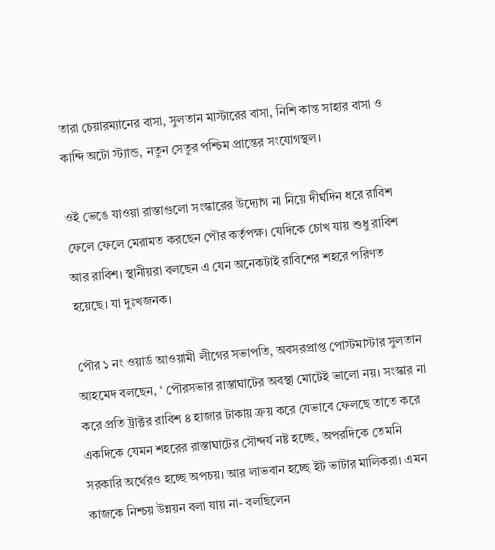তারা চেয়ারম্যানের বাসা, সুলতান মাস্টারের বাসা, নিশি কান্ত সাহার বাসা ও কান্দি অটো স্ট্যান্ড, নতুন সেতুর পশ্চিম প্রান্তের সংযোগস্থল।

ওই ভেঙে যাওয়া রাস্তাগুলো সংস্কারের উদ্যোগ না নিয়ে দীর্ঘদিন ধরে রাবিশ ফেলে ফেলে মেরামত করছেন পৌর কর্তৃপক্ষ। যেদিকে চোখ যায় শুধু রাবিশ আর রাবিশ। স্থানীয়রা বলছেন এ যেন অনেকটাই রাবিশের শহরে পরিণত হয়েছে। যা দুঃখজনক।

পৌর ১ নং ওয়ার্ড আওয়ামী লীগের সভাপতি, অবসরপ্রাপ্ত পোস্টমাস্টার সুলতান আহমেদ বলছেন, ‘ পৌরসভার রাস্তাঘাটের অবস্থা মোটেই ভালো নয়। সংস্কার না করে প্রতি ট্রাক্টর রাবিশ ৪ হাজার টাকায় ক্রয় করে যেভাবে ফেলছে তাতে করে একদিকে যেমন শহরের রাস্তাঘাটের সৌন্দর্য নষ্ট হচ্ছে, অপরদিকে তেমনি সরকারি অর্থেরও হচ্ছে অপচয়। আর লাভবান হচ্ছে ইট ভাটার মালিকরা। এমন কাজকে নিশ্চয় উন্নয়ন বলা যায় না- বলছিলেন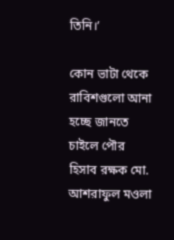তিনি।’

কোন ভাটা থেকে রাবিশগুলো আনা হচ্ছে জানতে চাইলে পৌর হিসাব রক্ষক মো. আশরাফুল মওলা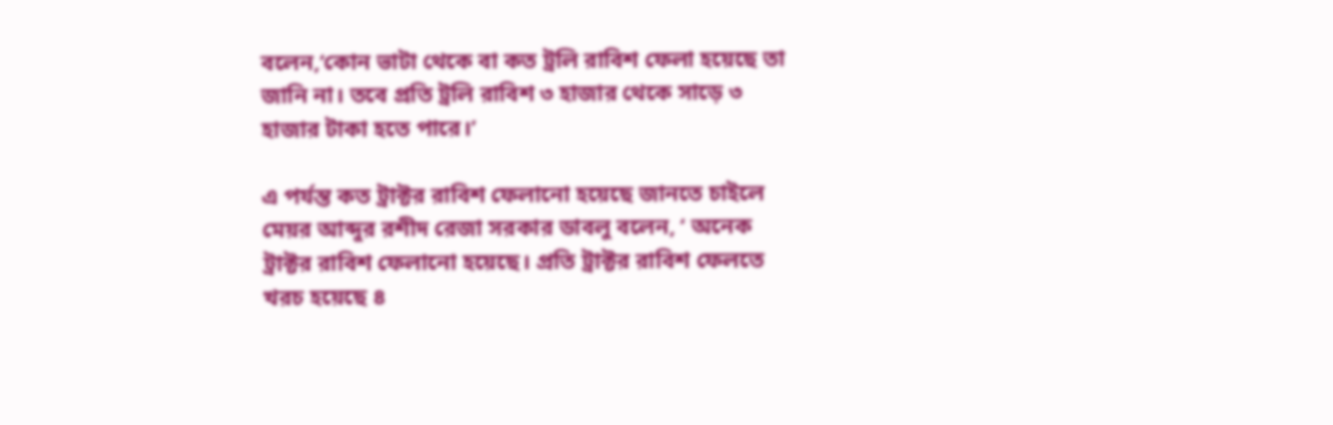বলেন,‘কোন ভাটা থেকে বা কত ট্রলি রাবিশ ফেলা হয়েছে তা জানি না। তবে প্রতি ট্রলি রাবিশ ৩ হাজার থেকে সাড়ে ৩ হাজার টাকা হতে পারে।’

এ পর্যন্ত কত ট্রাক্টর রাবিশ ফেলানো হয়েছে জানতে চাইলে মেয়র আব্দুর রশীদ রেজা সরকার ডাবলু বলেন, ‘ অনেক ট্রাক্টর রাবিশ ফেলানো হয়েছে। প্রতি ট্রাক্টর রাবিশ ফেলতে খরচ হয়েছে ৪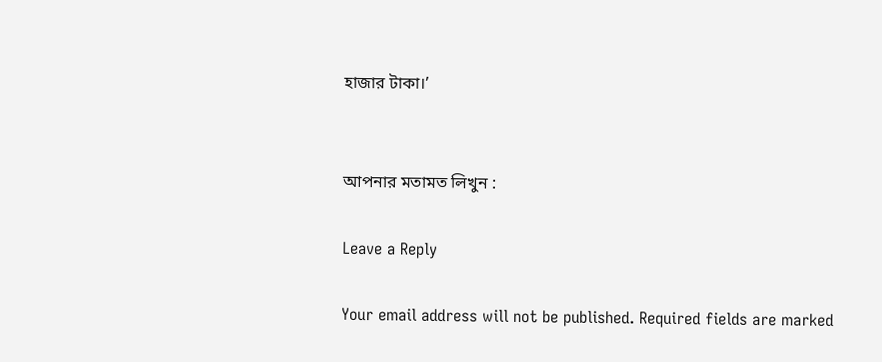হাজার টাকা।’


আপনার মতামত লিখুন :

Leave a Reply

Your email address will not be published. Required fields are marked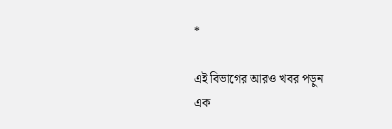*

এই বিভাগের আরও খবর পড়ুন
এক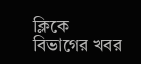ক্লিকে বিভাগের খবর